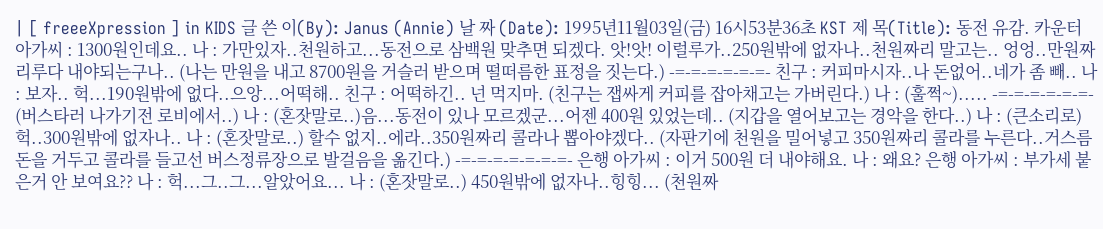| [ freeeXpression ] in KIDS 글 쓴 이(By): Janus (Annie) 날 짜 (Date): 1995년11월03일(금) 16시53분36초 KST 제 목(Title): 동전 유감. 카운터 아가씨 : 1300원인데요.. 나 : 가만있자..천원하고...동전으로 삼백원 맞추면 되겠다. 앗!앗! 이럴루가..250원밖에 없자나..천원짜리 말고는.. 엉엉..만원짜리루다 내야되는구나.. (나는 만원을 내고 8700원을 거슬러 받으며 떨떠름한 표정을 짓는다.) -=-=-=-=-=-=- 친구 : 커피마시자..나 돈없어..네가 좀 빼.. 나 : 보자.. 헉...190원밖에 없다..으앙...어떡해.. 친구 : 어떡하긴.. 넌 먹지마. (친구는 잽싸게 커피를 잡아채고는 가버린다.) 나 : (훌쩍~)..... -=-=-=-=-=-=- (버스타러 나가기전 로비에서..) 나 : (혼잣말로..)음...동전이 있나 모르겠군...어젠 400원 있었는데.. (지갑을 열어보고는 경악을 한다..) 나 : (큰소리로) 헉..300원밖에 없자나.. 나 : (혼잣말로..) 할수 없지..에라..350원짜리 콜라나 뽑아야겠다.. (자판기에 천원을 밀어넣고 350원짜리 콜라를 누른다..거스름돈을 거두고 콜라를 들고선 버스정류장으로 발걸음을 옮긴다.) -=-=-=-=-=-=-=- 은행 아가씨 : 이거 500원 더 내야해요. 나 : 왜요? 은행 아가씨 : 부가세 붙은거 안 보여요?? 나 : 헉...그..그...알았어요... 나 : (혼잣말로..) 450원밖에 없자나..힝힝... (천원짜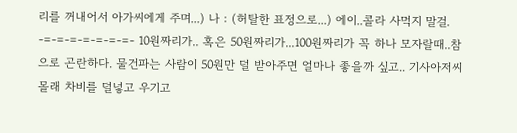리를 꺼내어서 아가씨에게 주며...) 나 : (허탈한 표정으로...) 에이..콜라 사먹지 말걸. -=-=-=-=-=-=-=- 10원짜리가.. 혹은 50원짜리가...100원짜리가 꼭 하나 모자랄때..참으로 곤란하다. 물건파는 사람이 50원만 덜 받아주면 얼마나 좋을까 싶고.. 기사아저씨 몰래 차비를 덜넣고 우기고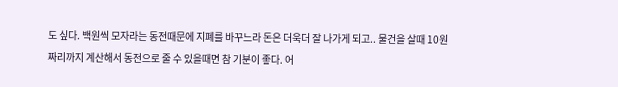도 싶다. 백원씩 모자라는 동전때문에 지폐를 바꾸느라 돈은 더욱더 잘 나가게 되고.. 물건을 살때 10원짜리까지 계산해서 동전으로 줄 수 있을때면 참 기분이 좋다. 어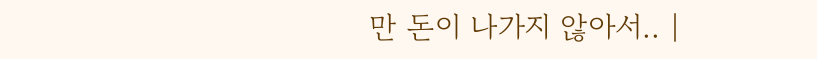만 돈이 나가지 않아서.. |